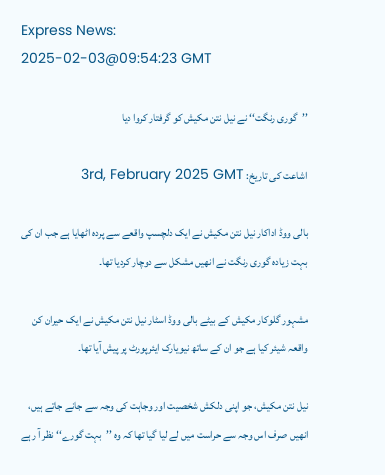Express News:
2025-02-03@09:54:23 GMT

’’گوری رنگت‘‘ نے نیل نتن مکیش کو گرفتار کروا دیا

اشاعت کی تاریخ: 3rd, February 2025 GMT

بالی ووڈ اداکار نیل نتن مکیش نے ایک دلچسپ واقعے سے پردہ اٹھایا ہے جب ان کی بہت زیادہ گوری رنگت نے انھیں مشکل سے دوچار کردیا تھا۔

مشہور گلوکار مکیش کے بیٹے بالی ووڈ اسٹار نیل نتن مکیش نے ایک حیران کن واقعہ شیئر کیا ہے جو ان کے ساتھ نیویارک ایئرپورٹ پر پیش آیا تھا۔

نیل نتن مکیش، جو اپنی دلکش شخصیت اور وجاہت کی وجہ سے جانے جاتے ہیں، انھیں صرف اس وجہ سے حراست میں لے لیا گیا تھا کہ وہ ’’بہت گورے‘‘ نظر آ رہے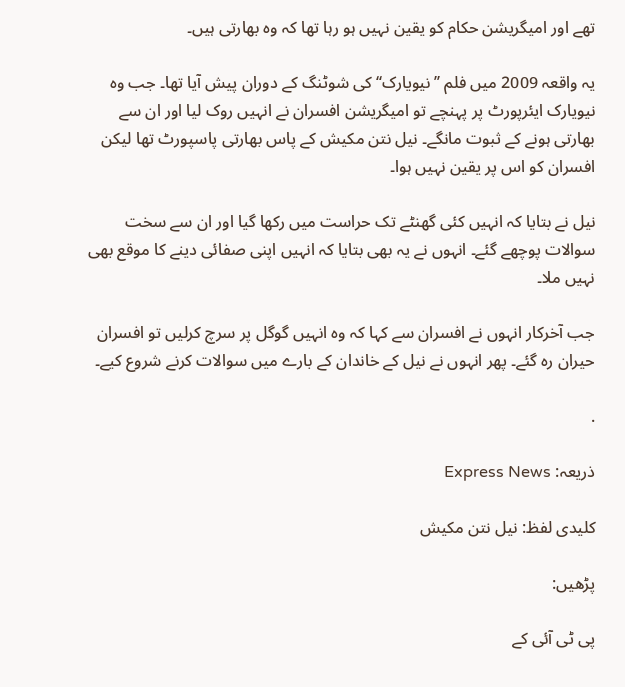تھے اور امیگریشن حکام کو یقین نہیں ہو رہا تھا کہ وہ بھارتی ہیں۔

یہ واقعہ 2009 میں فلم ’’نیویارک‘‘ کی شوٹنگ کے دوران پیش آیا تھا۔ جب وہ نیویارک ایئرپورٹ پر پہنچے تو امیگریشن افسران نے انہیں روک لیا اور ان سے بھارتی ہونے کے ثبوت مانگے۔ نیل نتن مکیش کے پاس بھارتی پاسپورٹ تھا لیکن افسران کو اس پر یقین نہیں ہوا۔

نیل نے بتایا کہ انہیں کئی گھنٹے تک حراست میں رکھا گیا اور ان سے سخت سوالات پوچھے گئے۔ انہوں نے یہ بھی بتایا کہ انہیں اپنی صفائی دینے کا موقع بھی نہیں ملا۔

جب آخرکار انہوں نے افسران سے کہا کہ وہ انہیں گوگل پر سرچ کرلیں تو افسران حیران رہ گئے۔ پھر انہوں نے نیل کے خاندان کے بارے میں سوالات کرنے شروع کیے۔

.

ذریعہ: Express News

کلیدی لفظ: نیل نتن مکیش

پڑھیں:

پی ٹی آئی کے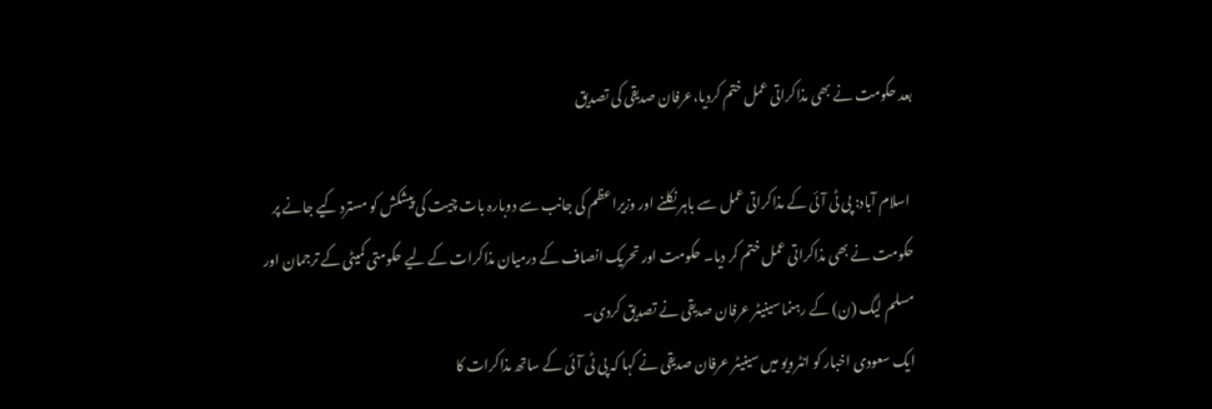بعد حکومت نے بھی مذاکراتی عمل ختم کردیا،عرفان صدیقی کی تصدیق

 اسلام آباد: پی ٹی آئی کے مذاکراتی عمل سے باہر نکلنے اور وزیراعظم کی جانب سے دوبارہ بات چیت کی پیشکش کو مسترد کیے جانے پر حکومت نے بھی مذاکراتی عمل ختم کر دیا۔ حکومت اور تحریک انصاف کے درمیان مذاکرات کے لیے حکومتی کمیٹی کے ترجمان اور مسلم لیگ (ن) کے رہنما سینیٹر عرفان صدیقی نے تصدیق کردی۔
ایک سعودی اخبار کو انٹرویو میں سینیٹر عرفان صدیقی نے کہا کہ پی ٹی آئی کے ساتھ مذاکرات کا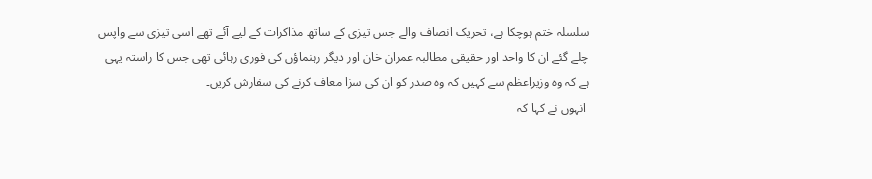سلسلہ ختم ہوچکا ہے، تحریک انصاف والے جس تیزی کے ساتھ مذاکرات کے لیے آئے تھے اسی تیزی سے واپس چلے گئے ان کا واحد اور حقیقی مطالبہ عمران خان اور دیگر رہنماؤں کی فوری رہائی تھی جس کا راستہ یہی ہے کہ وہ وزیراعظم سے کہیں کہ وہ صدر کو ان کی سزا معاف کرنے کی سفارش کریں۔
 انہوں نے کہا کہ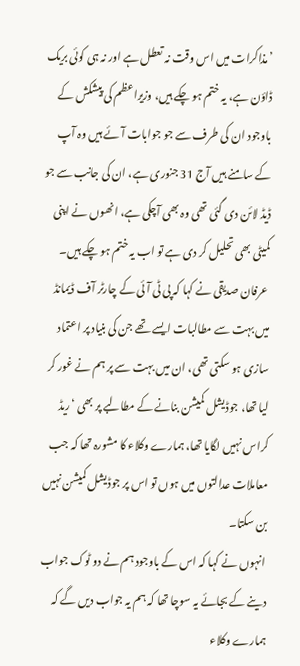’مذاکرات میں اس وقت نہ تعطل ہے اور نہ ہی کوئی بریک ڈاؤن ہے، یہ ختم ہو چکے ہیں، وزیراعظم کی پیشکش کے باوجود ان کی طرف سے جو جوابات آئے ہیں وہ آپ کے سامنے ہیں آج 31 جنوری ہے، ان کی جانب سے جو ڈیڈ لائن دی گئی تھی وہ بھی آچکی ہے، انھوں نے اپنی کمیٹی بھی تحلیل کر دی ہے تو اب یہ ختم ہو چکے ہیں۔
 عرفان صدیقی نے کہا کہ پی ٹی آئی کے چارٹر آف ڈیمانڈ میں بہت سے مطالبات ایسے تھے جن کی بنیاد پر اعتماد سازی ہو سکتی تھی، ان میں بہت سے پر ہم نے غور کر لیا تھا، جوڈیشل کمیشن بنانے کے مطالبے پر بھی ‘ریڈ کراس نہیں لگایا تھا، ہمارے وکلاء کا مشورہ تھا کہ جب معاملات عدالتوں میں ہوں تو اس پر جوڈیشل کمیشن نہیں بن سکتا۔
 انہوں نے کہا کہ اس کے باوجود ہم نے دو ٹوک جواب دینے کے بجائے یہ سوچا تھا کہ ہم یہ جواب دیں گے کہ ہمارے وکلاء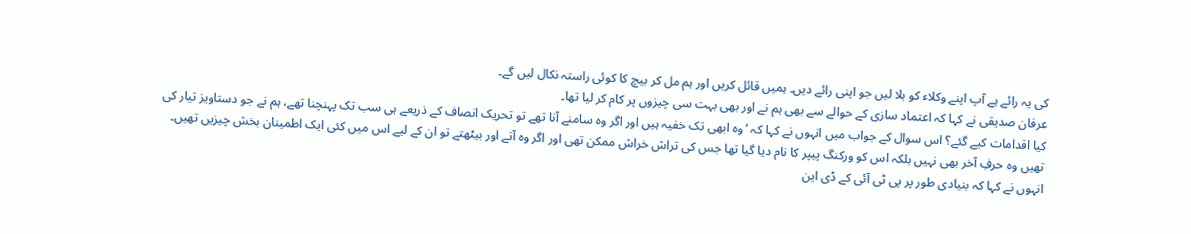کی یہ رائے ہے آپ اپنے وکلاء کو بلا لیں جو اپنی رائے دیں۔ ہمیں قائل کریں اور ہم مل کر بیچ کا کوئی راستہ نکال لیں گے۔
عرفان صدیقی نے کہا کہ اعتماد سازی کے حوالے سے بھی ہم نے اور بھی بہت سی چیزوں پر کام کر لیا تھا۔
کیا اقدامات کیے گئے؟ اس سوال کے جواب میں انہوں نے کہا کہ ’وہ ابھی تک خفیہ ہیں اور اگر وہ سامنے آنا تھے تو تحریک انصاف کے ذریعے ہی سب تک پہنچنا تھے، ہم نے جو دستاویز تیار کی تھیں وہ حرفِ آخر بھی نہیں بلکہ اس کو ورکنگ پیپر کا نام دیا گیا تھا جس کی تراش خراش ممکن تھی اور اگر وہ آتے اور بیٹھتے تو ان کے لیے اس میں کئی ایک اطمینان بخش چیزیں تھیں۔
انہوں نے کہا کہ بنیادی طور پر پی ٹی آئی کے ڈی این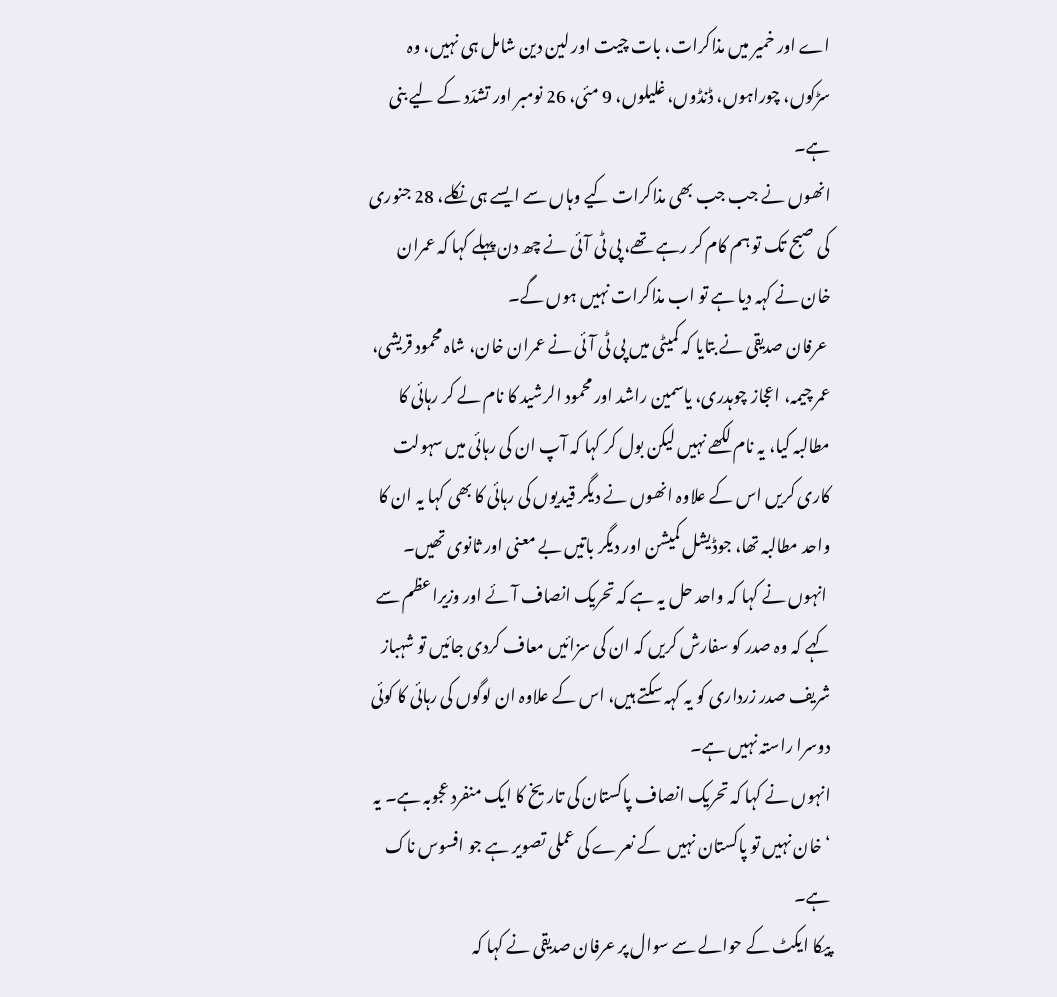اے اور خمیر میں مذاکرات، بات چیت اور لین دین شامل ہی نہیں، وہ سڑکوں، چوراہوں، ڈنڈوں، غلیلوں، 9 مئی، 26 نومبر اور تشدّد کے لیے بنی ہے۔
انھوں نے جب جب بھی مذاکرات کیے وہاں سے ایسے ہی نکلے، 28 جنوری کی صبح تک تو ہم کام کر رہے تھے، پی ٹی آئی نے چھ دن پہلے کہا کہ عمران خان نے کہہ دیا ہے تو اب مذاکرات نہیں ہوں گے۔
 عرفان صدیقی نے بتایا کہ کمیٹی میں پی ٹی آئی نے عمران خان، شاہ محمود قریشی، عمر چیمہ، اعجاز چوہدری، یاسمین راشد اور محمود الرشید کا نام لے کر رہائی کا مطالبہ کیا، یہ نام لکھے نہیں لیکن بول کر کہا کہ آپ ان کی رہائی میں سہولت کاری کریں اس کے علاوہ انھوں نے دیگر قیدیوں کی رہائی کا بھی کہا یہ ان کا واحد مطالبہ تھا، جوڈیشل کمیشن اور دیگر باتیں بے معنی اور ثانوی تھیں۔
 انہوں نے کہا کہ واحد حل یہ ہے کہ تحریک انصاف آئے اور وزیراعظم سے کہے کہ وہ صدر کو سفارش کریں کہ ان کی سزائیں معاف کردی جائیں تو شہباز شریف صدر زرداری کو یہ کہہ سکتے ہیں، اس کے علاوہ ان لوگوں کی رہائی کا کوئی دوسرا راستہ نہیں ہے۔
انہوں نے کہا کہ تحریک انصاف پاکستان کی تاریخ کا ایک منفرد عجوبہ ہے۔ یہ ‘خان نہیں تو پاکستان نہیں  کے نعرے کی عملی تصویر ہے جو افسوس ناک ہے۔
پیکا ایکٹ کے حوالے سے سوال پر عرفان صدیقی نے کہا کہ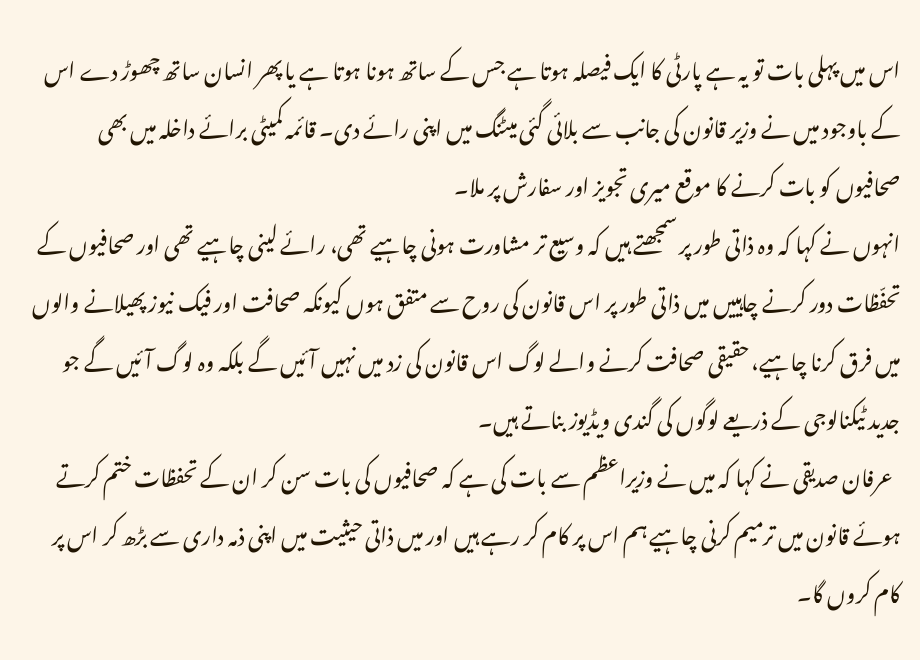اس میں پہلی بات تو یہ ہے پارٹی کا ایک فیصلہ ہوتا ہے جس کے ساتھ ہونا ہوتا ہے یا پھر انسان ساتھ چھوڑ دے اس کے باوجود میں نے وزیر قانون کی جانب سے بلائی گئی میٹنگ میں اپنی رائے دی۔ قائمہ کمیٹی برائے داخلہ میں بھی صحافیوں کو بات کرنے کا موقع میری تجویز اور سفارش پر ملا۔
انہوں نے کہا کہ وہ ذاتی طور پر سمجھتے ہیں کہ وسیع تر مشاورت ہونی چاہیے تھی، رائے لینی چاہیے تھی اور صحافیوں کے تحفّظات دور کرنے چاہییں میں ذاتی طور پر اس قانون کی روح سے متفق ہوں کیونکہ صحافت اور فیک نیوز پھیلانے والوں میں فرق کرنا چاہیے، حقیقی صحافت کرنے والے لوگ اس قانون کی زد میں نہیں آئیں گے بلکہ وہ لوگ آئیں گے جو جدید ٹیکنالوجی کے ذریعے لوگوں کی گندی ویڈیوز بناتے ہیں۔
  عرفان صدیقی نے کہا کہ میں نے وزیراعظم سے بات کی ہے کہ صحافیوں کی بات سن کر ان کے تحفظات ختم کرتے ہوئے قانون میں ترمیم کرنی چاہیے ہم اس پر کام کر رہے ہیں اور میں ذاتی حیثیت میں اپنی ذمہ داری سے بڑھ کر اس پر کام کروں گا۔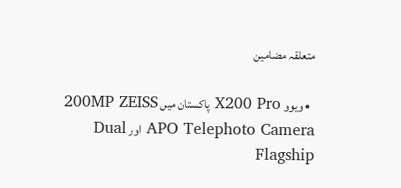متعلقہ مضامین

  • ویوو X200 Pro پاکستان میں 200MP ZEISS APO Telephoto Camera اور Dual Flagship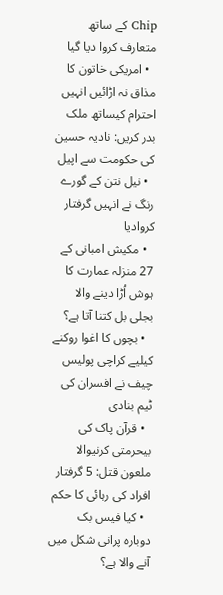Chip کے ساتھ متعارف کروا دیا گیا
  • امریکی خاتون کا مذاق نہ اڑائیں انہیں احترام کیساتھ ملک بدر کریں: نادیہ حسین کی حکومت سے اپیل
  • نیل نتن کے گورے رنگ نے انہیں گرفتار کروادیا
  • مکیش امبانی کے 27 منزلہ عمارت کا ہوش اُڑا دینے والا بجلی بل کتنا آتا ہے؟
  • بچوں کا اغوا روکنے کیلیے کراچی پولیس چیف نے افسران کی ٹیم بنادی
  • قرآن پاک کی بیحرمتی کرنیوالا ملعون قتل: 5 گرفتار افراد کی رہائی کا حکم
  • کیا فیس بک دوبارہ پرانی شکل میں آنے والا ہے؟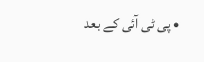• پی ٹی آئی کے بعد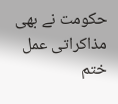حکومت نے بھی مذاکراتی عمل ختم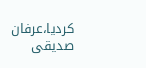کردیا،عرفان صدیقی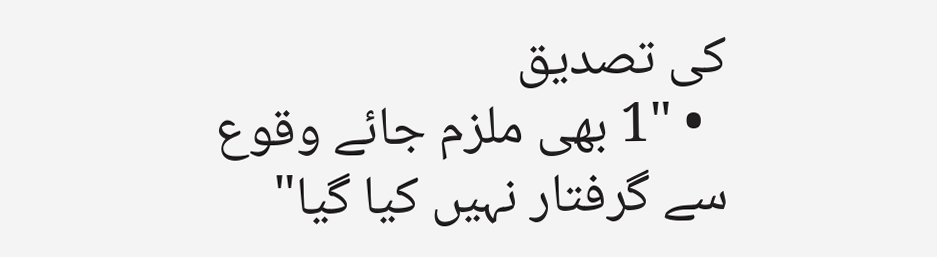کی تصدیق
  • "1 بھی ملزم جائے وقوع سے گرفتار نہیں کیا گیا"